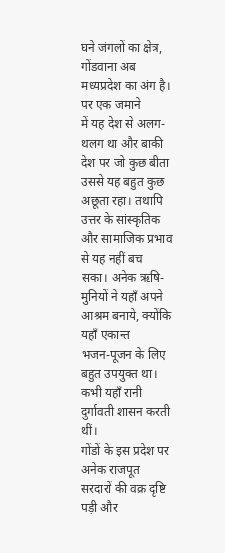घने जंगलों का क्षेत्र, गोंडवाना अब मध्यप्रदेश का अंग है। पर एक जमाने
में यह देश से अलग-थलग था और बाकी देश पर जो कुछ बीता उससे यह बहुत कुछ
अछूता रहा। तथापि उत्तर के सांस्कृतिक और सामाजिक प्रभाव से यह नहीं बच
सका। अनेक ऋषि-मुनियों ने यहाँ अपने आश्रम बनाये, क्योंकि यहाँ एकान्त
भजन-पूजन के लिए बहुत उपयुक्त था। कभी यहाँ रानी दुर्गावती शासन करती थीं।
गोंडों के इस प्रदेश पर अनेक राजपूत सरदारों की वक्र दृष्टि पड़ी और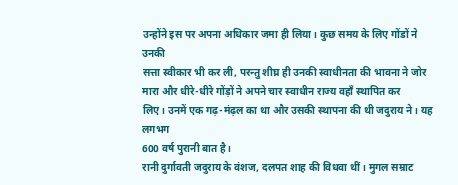उन्होंने इस पर अपना अधिकार जमा ही लिया। कुछ समय के लिए गोंडों ने उनकी
सत्ता स्वीकार भी कर ली, परन्तु शीघ्र ही उनकी स्वाधीनता की भावना ने जोर
मारा और धीरे-धीरे गोंड़ों ने अपने चार स्वाधीन राज्य वहाँ स्थापित कर
लिए। उनमें एक गढ़-मंढ़ल का था और उसकी स्थापना की थी जदुराय ने। यह लगभग
600 वर्ष पुरानी बात है।
रानी दुर्गावती जदुराय के वंशज, दलपत शाह की विधवा थीं। मुगल सम्राट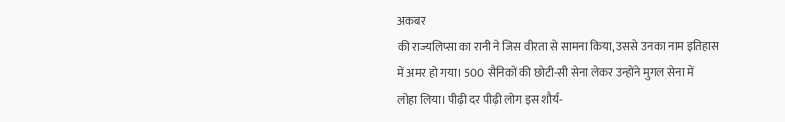अकबर
की राज्यलिप्सा का रानी ने जिस वीरता से सामना किया, उससे उनका नाम इतिहास
में अमर हो गया। 500 सैनिकों की छोटी-सी सेना लेकर उन्होंने मुगल सेना में
लोहा लिया। पीढ़ी दर पीढ़ी लोग इस शौर्य-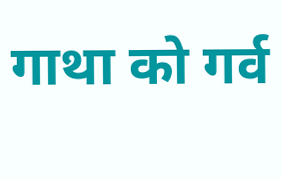गाथा को गर्व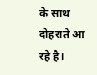के साथ दोहराते आ
रहे है।